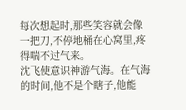每次想起时,那些笑容就会像一把刀,不停地桶在心窝里,疼得喘不过气来。
沈飞使意识神游气海。在气海的时间,他不是个瞎子,他能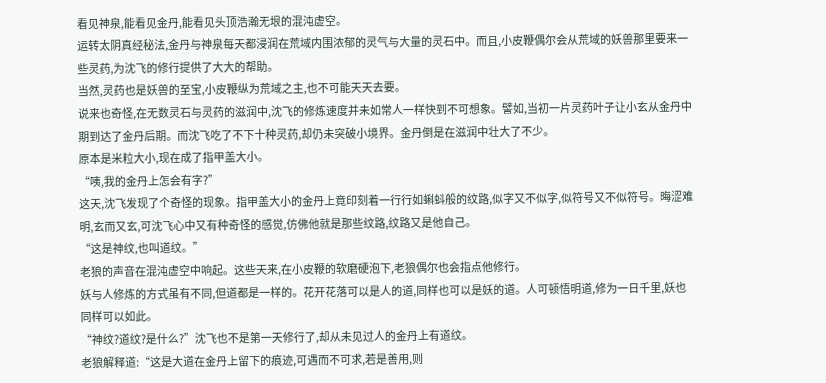看见神泉,能看见金丹,能看见头顶浩瀚无垠的混沌虚空。
运转太阴真经秘法,金丹与神泉每天都浸润在荒域内围浓郁的灵气与大量的灵石中。而且,小皮鞭偶尔会从荒域的妖兽那里要来一些灵药,为沈飞的修行提供了大大的帮助。
当然,灵药也是妖兽的至宝,小皮鞭纵为荒域之主,也不可能天天去要。
说来也奇怪,在无数灵石与灵药的滋润中,沈飞的修炼速度并未如常人一样快到不可想象。譬如,当初一片灵药叶子让小玄从金丹中期到达了金丹后期。而沈飞吃了不下十种灵药,却仍未突破小境界。金丹倒是在滋润中壮大了不少。
原本是米粒大小,现在成了指甲盖大小。
“咦,我的金丹上怎会有字?”
这天,沈飞发现了个奇怪的现象。指甲盖大小的金丹上竟印刻着一行行如蝌蚪般的纹路,似字又不似字,似符号又不似符号。晦涩难明,玄而又玄,可沈飞心中又有种奇怪的感觉,仿佛他就是那些纹路,纹路又是他自己。
“这是神纹,也叫道纹。”
老狼的声音在混沌虚空中响起。这些天来,在小皮鞭的软磨硬泡下,老狼偶尔也会指点他修行。
妖与人修炼的方式虽有不同,但道都是一样的。花开花落可以是人的道,同样也可以是妖的道。人可顿悟明道,修为一日千里,妖也同样可以如此。
“神纹?道纹?是什么?”沈飞也不是第一天修行了,却从未见过人的金丹上有道纹。
老狼解释道:“这是大道在金丹上留下的痕迹,可遇而不可求,若是善用,则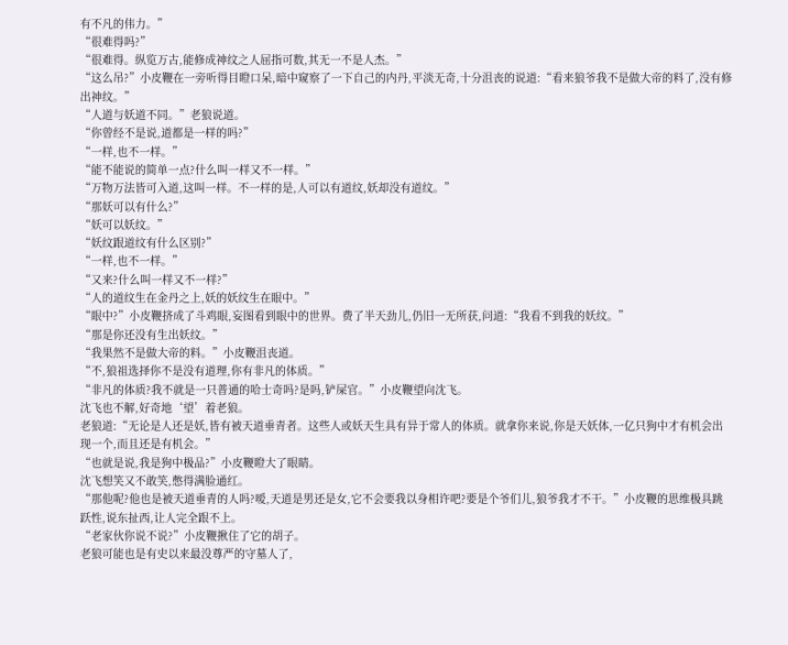有不凡的伟力。”
“很难得吗?”
“很难得。纵览万古,能修成神纹之人屈指可数,其无一不是人杰。”
“这么吊?”小皮鞭在一旁听得目瞪口呆,暗中窥察了一下自己的内丹,平淡无奇,十分沮丧的说道:“看来狼爷我不是做大帝的料了,没有修出神纹。”
“人道与妖道不同。”老狼说道。
“你曾经不是说,道都是一样的吗?”
“一样,也不一样。”
“能不能说的简单一点?什么叫一样又不一样。”
“万物万法皆可入道,这叫一样。不一样的是,人可以有道纹,妖却没有道纹。”
“那妖可以有什么?”
“妖可以妖纹。”
“妖纹跟道纹有什么区别?”
“一样,也不一样。”
“又来?什么叫一样又不一样?”
“人的道纹生在金丹之上,妖的妖纹生在眼中。”
“眼中?”小皮鞭挤成了斗鸡眼,妄图看到眼中的世界。费了半天劲儿,仍旧一无所获,问道:“我看不到我的妖纹。”
“那是你还没有生出妖纹。”
“我果然不是做大帝的料。”小皮鞭沮丧道。
“不,狼祖选择你不是没有道理,你有非凡的体质。”
“非凡的体质?我不就是一只普通的哈士奇吗?是吗,铲屎官。”小皮鞭望向沈飞。
沈飞也不解,好奇地‘望’着老狼。
老狼道:“无论是人还是妖,皆有被天道垂青者。这些人或妖天生具有异于常人的体质。就拿你来说,你是天妖体,一亿只狗中才有机会出现一个,而且还是有机会。”
“也就是说,我是狗中极品?”小皮鞭瞪大了眼睛。
沈飞想笑又不敢笑,憋得满脸通红。
“那他呢?他也是被天道垂青的人吗?嗳,天道是男还是女,它不会要我以身相许吧?要是个爷们儿,狼爷我才不干。”小皮鞭的思维极具跳跃性,说东扯西,让人完全跟不上。
“老家伙你说不说?”小皮鞭揪住了它的胡子。
老狼可能也是有史以来最没尊严的守墓人了,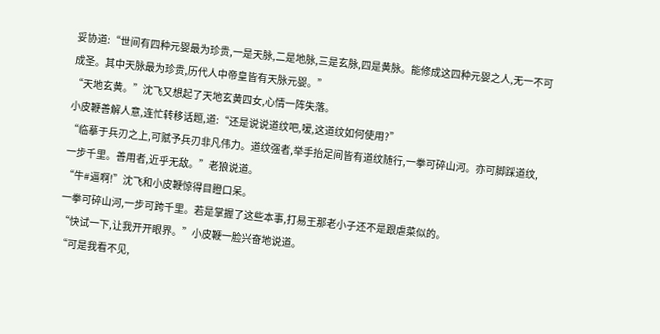妥协道:“世间有四种元婴最为珍贵,一是天脉,二是地脉,三是玄脉,四是黄脉。能修成这四种元婴之人,无一不可成圣。其中天脉最为珍贵,历代人中帝皇皆有天脉元婴。”
“天地玄黄。”沈飞又想起了天地玄黄四女,心情一阵失落。
小皮鞭善解人意,连忙转移话题,道:“还是说说道纹吧,嗳,这道纹如何使用?”
“临摹于兵刃之上,可赋予兵刃非凡伟力。道纹强者,举手抬足间皆有道纹随行,一拳可碎山河。亦可脚踩道纹,一步千里。善用者,近乎无敌。”老狼说道。
“牛#逼啊!”沈飞和小皮鞭惊得目瞪口呆。
一拳可碎山河,一步可跨千里。若是掌握了这些本事,打易王那老小子还不是跟虐菜似的。
“快试一下,让我开开眼界。”小皮鞭一脸兴奋地说道。
“可是我看不见,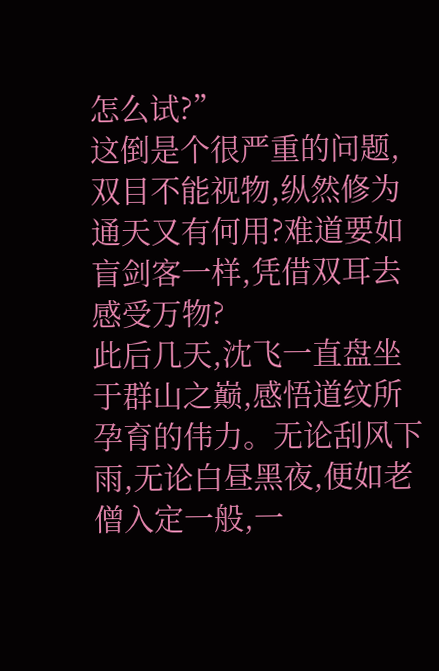怎么试?”
这倒是个很严重的问题,双目不能视物,纵然修为通天又有何用?难道要如盲剑客一样,凭借双耳去感受万物?
此后几天,沈飞一直盘坐于群山之巅,感悟道纹所孕育的伟力。无论刮风下雨,无论白昼黑夜,便如老僧入定一般,一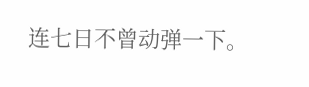连七日不曾动弹一下。